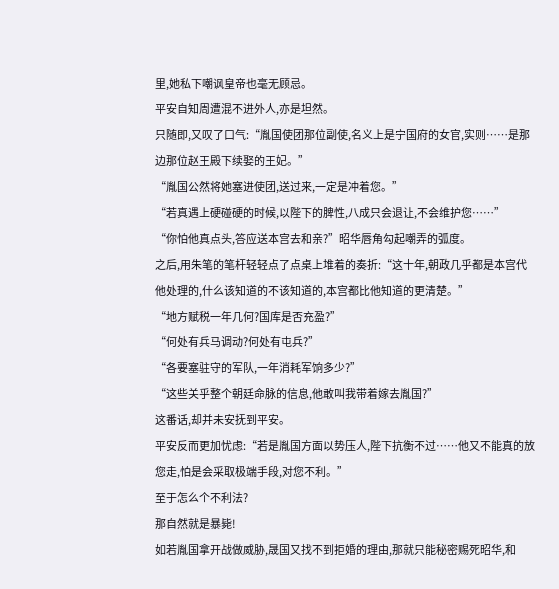里,她私下嘲讽皇帝也毫无顾忌。
平安自知周遭混不进外人,亦是坦然。
只随即,又叹了口气:“胤国使团那位副使,名义上是宁国府的女官,实则……是那边那位赵王殿下续娶的王妃。”
“胤国公然将她塞进使团,送过来,一定是冲着您。”
“若真遇上硬碰硬的时候,以陛下的脾性,八成只会退让,不会维护您……”
“你怕他真点头,答应送本宫去和亲?”昭华唇角勾起嘲弄的弧度。
之后,用朱笔的笔杆轻轻点了点桌上堆着的奏折:“这十年,朝政几乎都是本宫代他处理的,什么该知道的不该知道的,本宫都比他知道的更清楚。”
“地方赋税一年几何?国库是否充盈?”
“何处有兵马调动?何处有屯兵?”
“各要塞驻守的军队,一年消耗军饷多少?”
“这些关乎整个朝廷命脉的信息,他敢叫我带着嫁去胤国?”
这番话,却并未安抚到平安。
平安反而更加忧虑:“若是胤国方面以势压人,陛下抗衡不过……他又不能真的放您走,怕是会采取极端手段,对您不利。”
至于怎么个不利法?
那自然就是暴毙!
如若胤国拿开战做威胁,晟国又找不到拒婚的理由,那就只能秘密赐死昭华,和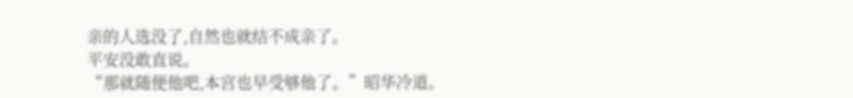亲的人选没了,自然也就结不成亲了。
平安没敢直说。
“那就随便他吧,本宫也早受够他了。”昭华冷道。